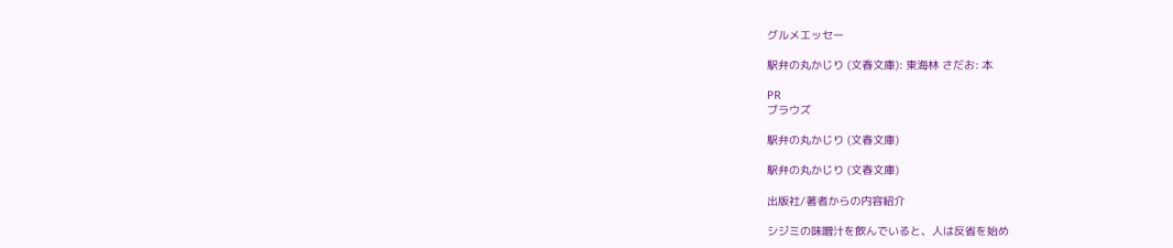グルメエッセー

駅弁の丸かじり (文春文庫): 東海林 さだお: 本

PR
ブラウズ

駅弁の丸かじり (文春文庫)

駅弁の丸かじり (文春文庫)

出版社/著者からの内容紹介

シジミの味噌汁を飲んでいると、人は反省を始め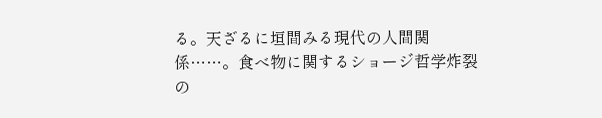る。天ざるに垣間みる現代の人間関係……。食べ物に関するショージ哲学炸裂の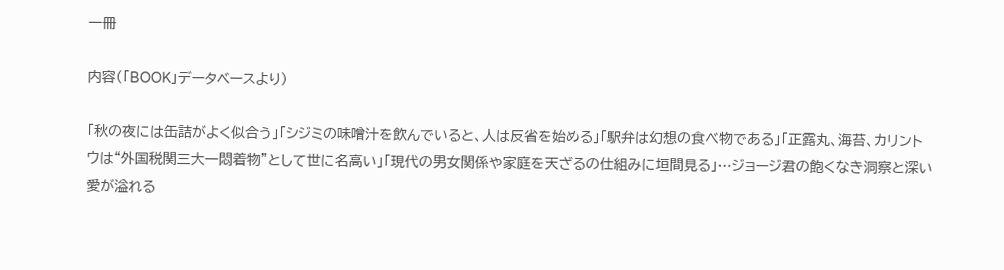一冊

内容(「BOOK」データベースより)

「秋の夜には缶詰がよく似合う」「シジミの味噌汁を飲んでいると、人は反省を始める」「駅弁は幻想の食べ物である」「正露丸、海苔、カリントウは“外国税関三大一悶着物”として世に名高い」「現代の男女関係や家庭を天ざるの仕組みに垣間見る」…ジョージ君の飽くなき洞察と深い愛が溢れる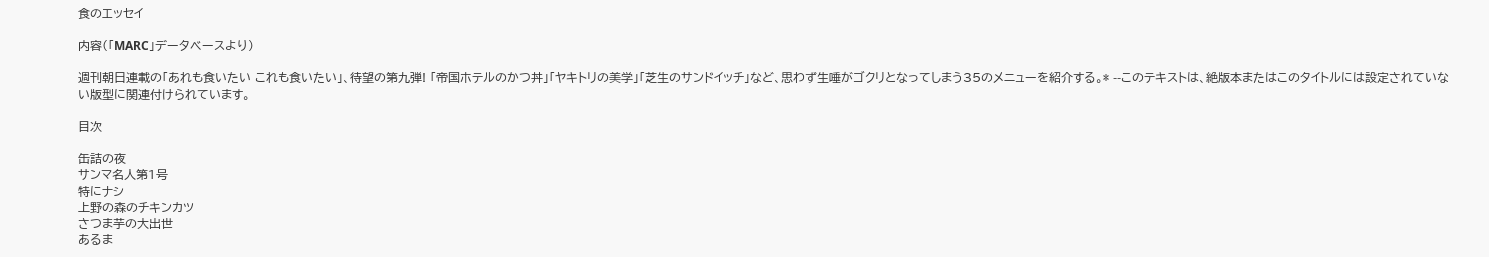食のエッセイ

内容(「MARC」データベースより)

週刊朝日連載の「あれも食いたい これも食いたい」、待望の第九弾! 「帝国ホテルのかつ丼」「ヤキトリの美学」「芝生のサンドイッチ」など、思わず生唾がゴクリとなってしまう35のメニューを紹介する。* --このテキストは、絶版本またはこのタイトルには設定されていない版型に関連付けられています。

目次

缶詰の夜
サンマ名人第1号
特にナシ
上野の森のチキンカツ
さつま芋の大出世
あるま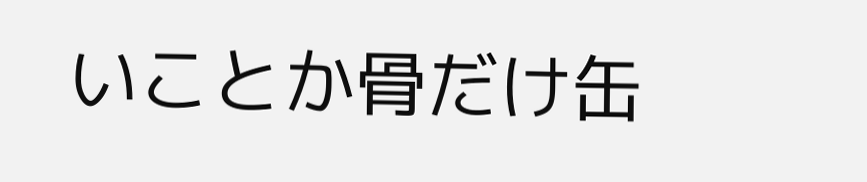いことか骨だけ缶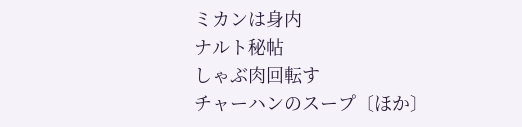ミカンは身内
ナルト秘帖
しゃぶ肉回転す
チャーハンのスープ〔ほか〕